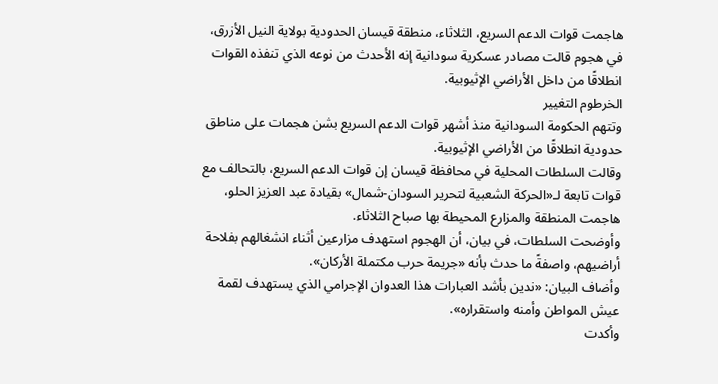هاجمت قوات الدعم السريع، الثلاثاء، منطقة قيسان الحدودية بولاية النيل الأزرق، في هجوم قالت مصادر عسكرية سودانية إنه الأحدث من نوعه الذي تنفذه القوات انطلاقًا من داخل الأراضي الإثيوبية.
الخرطوم التغيير
وتتهم الحكومة السودانية منذ أشهر قوات الدعم السريع بشن هجمات على مناطق حدودية انطلاقًا من الأراضي الإثيوبية.
وقالت السلطات المحلية في محافظة قيسان إن قوات الدعم السريع، بالتحالف مع قوات تابعة لـ«الحركة الشعبية لتحرير السودان-شمال» بقيادة عبد العزيز الحلو، هاجمت المنطقة والمزارع المحيطة بها صباح الثلاثاء.
وأوضحت السلطات، في بيان، أن الهجوم استهدف مزارعين أثناء انشغالهم بفلاحة أراضيهم، واصفةً ما حدث بأنه «جريمة حرب مكتملة الأركان».
وأضاف البيان: «ندين بأشد العبارات هذا العدوان الإجرامي الذي يستهدف لقمة عيش المواطن وأمنه واستقراره».
وأكدت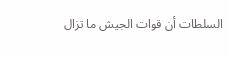السلطات أن قوات الجيش ما تزال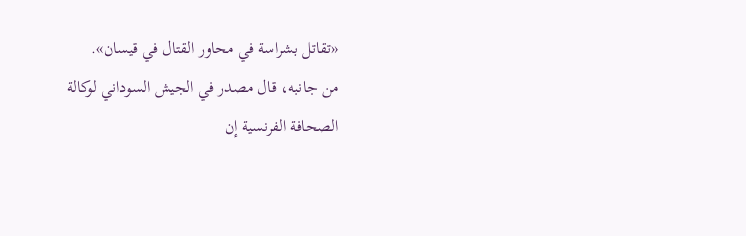«تقاتل بشراسة في محاور القتال في قيسان».
من جانبه، قال مصدر في الجيش السوداني لوكالة الصحافة الفرنسية إن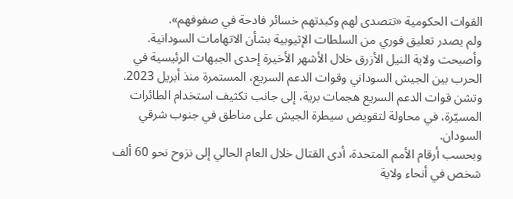القوات الحكومية «تتصدى لهم وكبدتهم خسائر فادحة في صفوفهم».
ولم يصدر تعليق فوري من السلطات الإثيوبية بشأن الاتهامات السودانية.
وأصبحت ولاية النيل الأزرق خلال الأشهر الأخيرة إحدى الجبهات الرئيسية في الحرب بين الجيش السوداني وقوات الدعم السريع، المستمرة منذ أبريل 2023.
وتشن قوات الدعم السريع هجمات برية، إلى جانب تكثيف استخدام الطائرات المسيّرة، في محاولة لتقويض سيطرة الجيش على مناطق في جنوب شرقي السودان.
وبحسب أرقام الأمم المتحدة، أدى القتال خلال العام الحالي إلى نزوح نحو 60 ألف شخص في أنحاء ولاية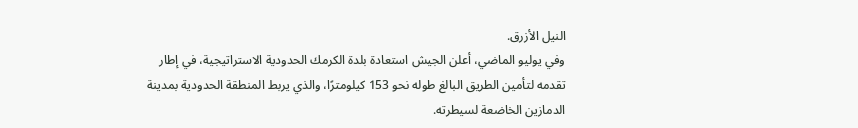النيل الأزرق.
وفي يوليو الماضي، أعلن الجيش استعادة بلدة الكرمك الحدودية الاستراتيجية، في إطار تقدمه لتأمين الطريق البالغ طوله نحو 153 كيلومترًا، والذي يربط المنطقة الحدودية بمدينة الدمازين الخاضعة لسيطرته.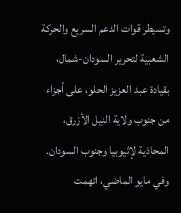وتسيطر قوات الدعم السريع والحركة الشعبية لتحرير السودان-شمال، بقيادة عبد العزيز الحلو، على أجزاء من جنوب ولاية النيل الأزرق، المحاذية لإثيوبيا وجنوب السودان.
وفي مايو الماضي، اتهمت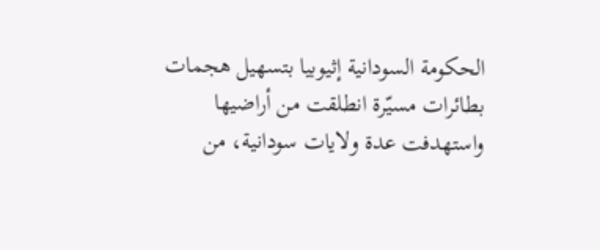الحكومة السودانية إثيوبيا بتسهيل هجمات بطائرات مسيّرة انطلقت من أراضيها واستهدفت عدة ولايات سودانية، من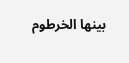بينها الخرطوم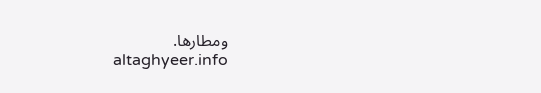ومطارها.
altaghyeer.info